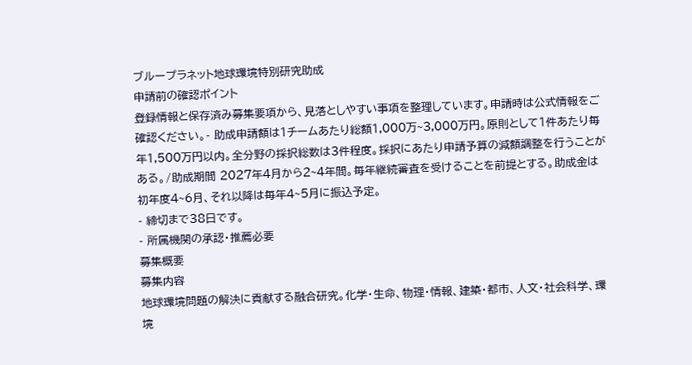ブループラネット地球環境特別研究助成
申請前の確認ポイント
登録情報と保存済み募集要項から、見落としやすい事項を整理しています。申請時は公式情報をご確認ください。- 助成申請額は1チームあたり総額1,000万~3,000万円。原則として1件あたり毎年1,500万円以内。全分野の採択総数は3件程度。採択にあたり申請予算の減額調整を行うことがある。/助成期間 2027年4月から2~4年間。毎年継続審査を受けることを前提とする。助成金は初年度4~6月、それ以降は毎年4~5月に振込予定。
- 締切まで38日です。
- 所属機関の承認・推薦必要
募集概要
募集内容
地球環境問題の解決に貢献する融合研究。化学・生命、物理・情報、建築・都市、人文・社会科学、環境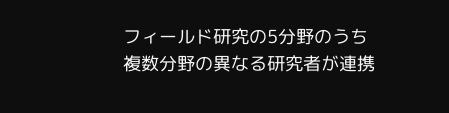フィールド研究の5分野のうち複数分野の異なる研究者が連携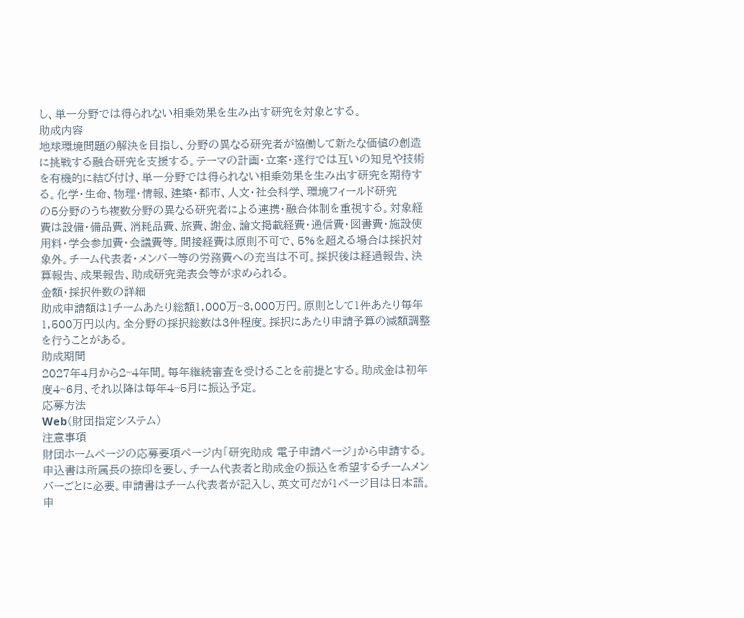し、単一分野では得られない相乗効果を生み出す研究を対象とする。
助成内容
地球環境問題の解決を目指し、分野の異なる研究者が協働して新たな価値の創造に挑戦する融合研究を支援する。テーマの計画・立案・遂行では互いの知見や技術を有機的に結び付け、単一分野では得られない相乗効果を生み出す研究を期待する。化学・生命、物理・情報、建築・都市、人文・社会科学、環境フィールド研究
の5分野のうち複数分野の異なる研究者による連携・融合体制を重視する。対象経費は設備・備品費、消耗品費、旅費、謝金、論文掲載経費・通信費・図書費・施設使用料・学会参加費・会議費等。間接経費は原則不可で、5%を超える場合は採択対象外。チーム代表者・メンバー等の労務費への充当は不可。採択後は経過報告、決算報告、成果報告、助成研究発表会等が求められる。
金額・採択件数の詳細
助成申請額は1チームあたり総額1,000万~3,000万円。原則として1件あたり毎年1,500万円以内。全分野の採択総数は3件程度。採択にあたり申請予算の減額調整を行うことがある。
助成期間
2027年4月から2~4年間。毎年継続審査を受けることを前提とする。助成金は初年度4~6月、それ以降は毎年4~5月に振込予定。
応募方法
Web(財団指定システム)
注意事項
財団ホームページの応募要項ページ内「研究助成 電子申請ページ」から申請する。申込書は所属長の捺印を要し、チーム代表者と助成金の振込を希望するチームメンバーごとに必要。申請書はチーム代表者が記入し、英文可だが1ページ目は日本語。申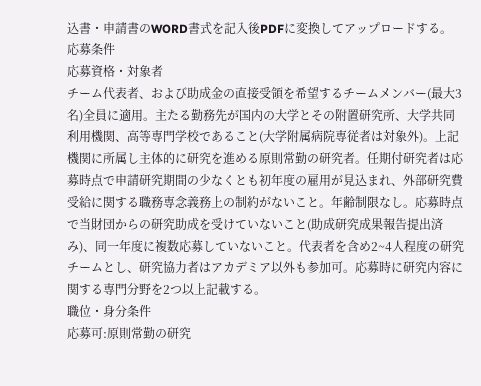込書・申請書のWORD書式を記入後PDFに変換してアップロードする。
応募条件
応募資格・対象者
チーム代表者、および助成金の直接受領を希望するチームメンバー(最大3名)全員に適用。主たる勤務先が国内の大学とその附置研究所、大学共同利用機関、高等専門学校であること(大学附属病院専従者は対象外)。上記機関に所属し主体的に研究を進める原則常勤の研究者。任期付研究者は応募時点で申請研究期間の少なくとも初年度の雇用が見込まれ、外部研究費受給に関する職務専念義務上の制約がないこと。年齢制限なし。応募時点で当財団からの研究助成を受けていないこと(助成研究成果報告提出済み)、同一年度に複数応募していないこと。代表者を含め2~4人程度の研究チームとし、研究協力者はアカデミア以外も参加可。応募時に研究内容に関する専門分野を2つ以上記載する。
職位・身分条件
応募可:原則常勤の研究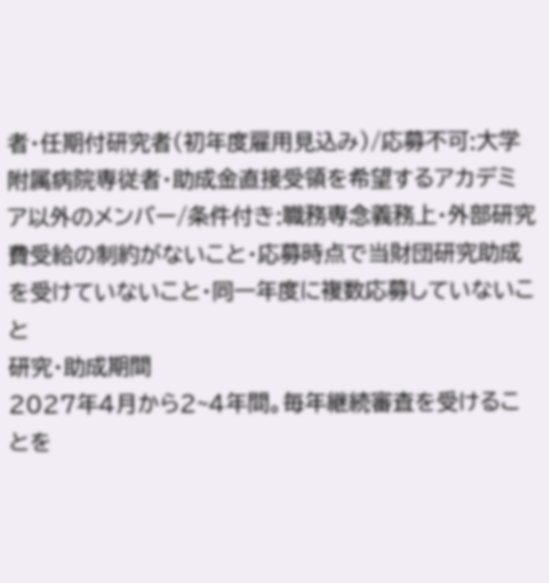者・任期付研究者(初年度雇用見込み)/応募不可:大学附属病院専従者・助成金直接受領を希望するアカデミア以外のメンバー/条件付き:職務専念義務上・外部研究費受給の制約がないこと・応募時点で当財団研究助成を受けていないこと・同一年度に複数応募していないこと
研究・助成期間
2027年4月から2~4年間。毎年継続審査を受けることを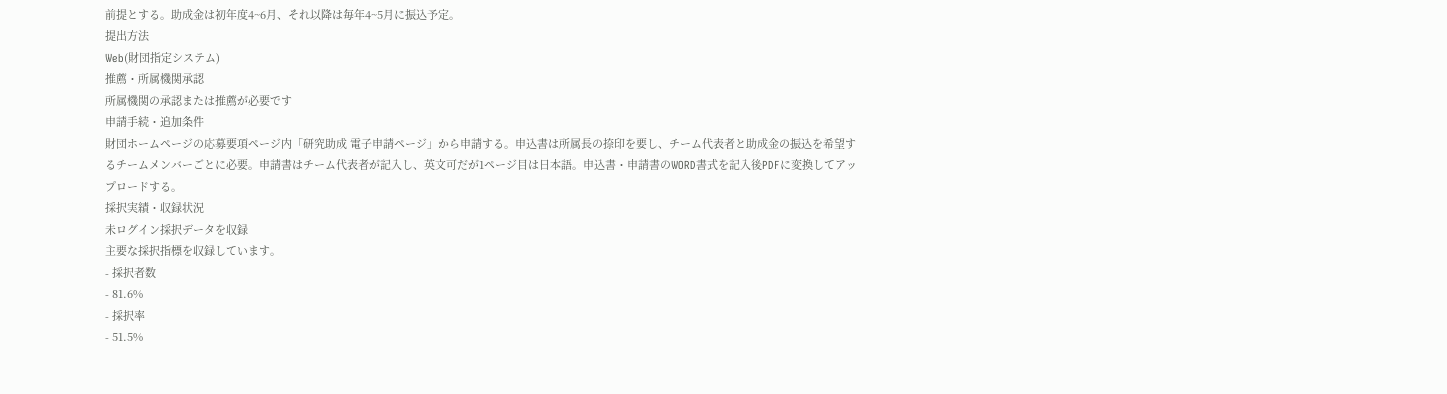前提とする。助成金は初年度4~6月、それ以降は毎年4~5月に振込予定。
提出方法
Web(財団指定システム)
推薦・所属機関承認
所属機関の承認または推薦が必要です
申請手続・追加条件
財団ホームページの応募要項ページ内「研究助成 電子申請ページ」から申請する。申込書は所属長の捺印を要し、チーム代表者と助成金の振込を希望するチームメンバーごとに必要。申請書はチーム代表者が記入し、英文可だが1ページ目は日本語。申込書・申請書のWORD書式を記入後PDFに変換してアップロードする。
採択実績・収録状況
未ログイン採択データを収録
主要な採択指標を収録しています。
- 採択者数
- 81.6%
- 採択率
- 51.5%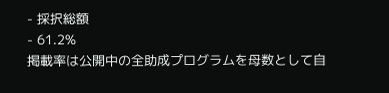- 採択総額
- 61.2%
掲載率は公開中の全助成プログラムを母数として自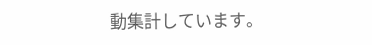動集計しています。